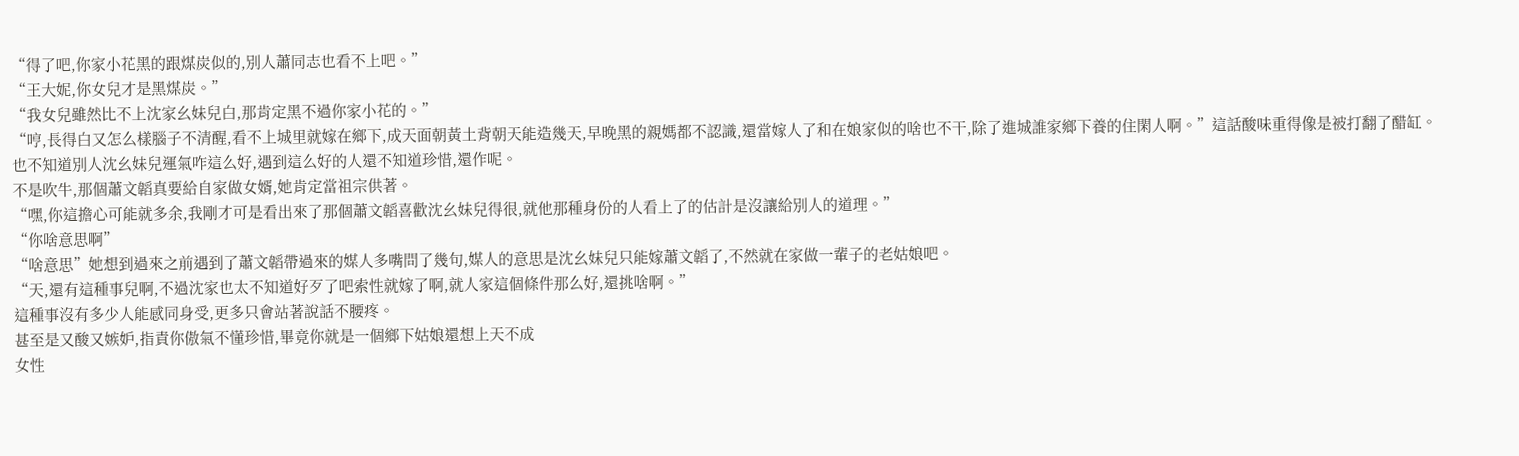“得了吧,你家小花黑的跟煤炭似的,別人蕭同志也看不上吧。”
“王大妮,你女兒才是黑煤炭。”
“我女兒雖然比不上沈家幺妹兒白,那肯定黑不過你家小花的。”
“哼,長得白又怎么樣腦子不清醒,看不上城里就嫁在鄉下,成天面朝黃土背朝天能造幾天,早晚黑的親媽都不認識,還當嫁人了和在娘家似的啥也不干,除了進城誰家鄉下養的住閑人啊。”這話酸味重得像是被打翻了醋缸。
也不知道別人沈幺妹兒運氣咋這么好,遇到這么好的人還不知道珍惜,還作呢。
不是吹牛,那個蕭文韜真要給自家做女婿,她肯定當祖宗供著。
“嘿,你這擔心可能就多余,我剛才可是看出來了那個蕭文韜喜歡沈幺妹兒得很,就他那種身份的人看上了的估計是沒讓給別人的道理。”
“你啥意思啊”
“啥意思”她想到過來之前遇到了蕭文韜帶過來的媒人多嘴問了幾句,媒人的意思是沈幺妹兒只能嫁蕭文韜了,不然就在家做一輩子的老姑娘吧。
“天,還有這種事兒啊,不過沈家也太不知道好歹了吧索性就嫁了啊,就人家這個條件那么好,還挑啥啊。”
這種事沒有多少人能感同身受,更多只會站著說話不腰疼。
甚至是又酸又嫉妒,指責你傲氣不懂珍惜,畢竟你就是一個鄉下姑娘還想上天不成
女性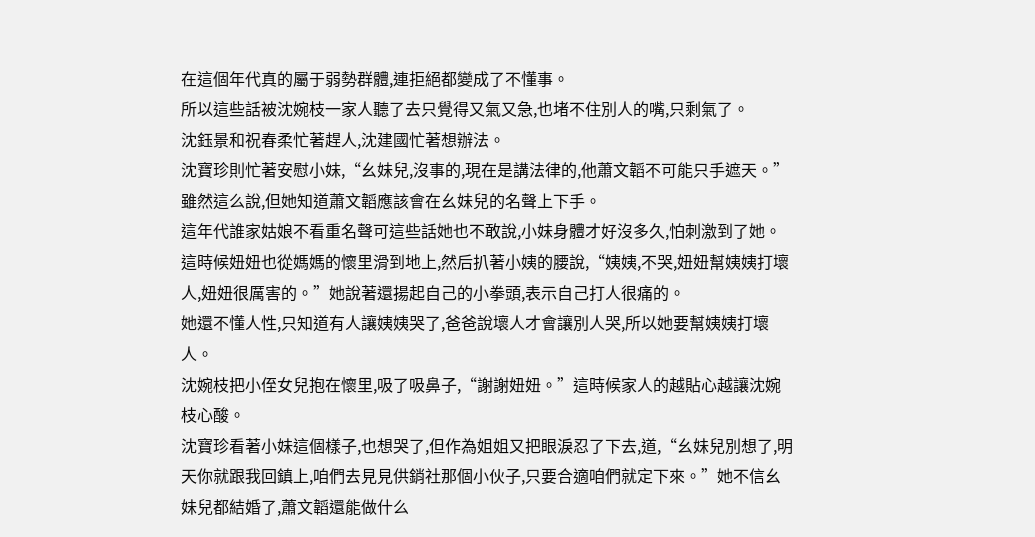在這個年代真的屬于弱勢群體,連拒絕都變成了不懂事。
所以這些話被沈婉枝一家人聽了去只覺得又氣又急,也堵不住別人的嘴,只剩氣了。
沈鈺景和祝春柔忙著趕人,沈建國忙著想辦法。
沈寶珍則忙著安慰小妹,“幺妹兒,沒事的,現在是講法律的,他蕭文韜不可能只手遮天。”雖然這么說,但她知道蕭文韜應該會在幺妹兒的名聲上下手。
這年代誰家姑娘不看重名聲可這些話她也不敢說,小妹身體才好沒多久,怕刺激到了她。
這時候妞妞也從媽媽的懷里滑到地上,然后扒著小姨的腰說,“姨姨,不哭,妞妞幫姨姨打壞人,妞妞很厲害的。”她說著還揚起自己的小拳頭,表示自己打人很痛的。
她還不懂人性,只知道有人讓姨姨哭了,爸爸說壞人才會讓別人哭,所以她要幫姨姨打壞人。
沈婉枝把小侄女兒抱在懷里,吸了吸鼻子,“謝謝妞妞。”這時候家人的越貼心越讓沈婉枝心酸。
沈寶珍看著小妹這個樣子,也想哭了,但作為姐姐又把眼淚忍了下去,道,“幺妹兒別想了,明天你就跟我回鎮上,咱們去見見供銷社那個小伙子,只要合適咱們就定下來。”她不信幺妹兒都結婚了,蕭文韜還能做什么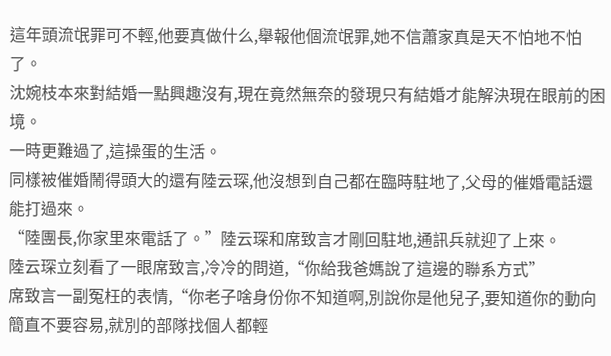這年頭流氓罪可不輕,他要真做什么,舉報他個流氓罪,她不信蕭家真是天不怕地不怕了。
沈婉枝本來對結婚一點興趣沒有,現在竟然無奈的發現只有結婚才能解決現在眼前的困境。
一時更難過了,這操蛋的生活。
同樣被催婚鬧得頭大的還有陸云琛,他沒想到自己都在臨時駐地了,父母的催婚電話還能打過來。
“陸團長,你家里來電話了。”陸云琛和席致言才剛回駐地,通訊兵就迎了上來。
陸云琛立刻看了一眼席致言,冷冷的問道,“你給我爸媽說了這邊的聯系方式”
席致言一副冤枉的表情,“你老子啥身份你不知道啊,別說你是他兒子,要知道你的動向簡直不要容易,就別的部隊找個人都輕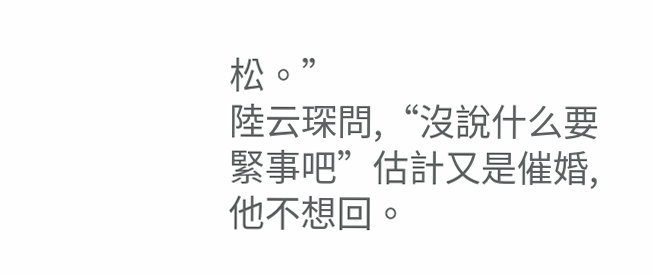松。”
陸云琛問,“沒說什么要緊事吧”估計又是催婚,他不想回。